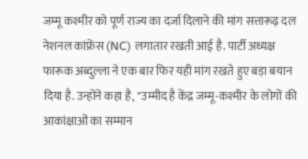जम्मू कश्मीर को पूर्ण राज्य का दर्जा दिलाने की मांग सत्तारूढ़ दल नेशनल कांफ्रेंस (NC) लगातार रखती आई है. पार्टी अध्यक्ष फारूक अब्दुल्ला ने एक बार फिर यही मांग रखते हुए बड़ा बयान दिया है. उन्होंने कहा है, "उम्मीद है केंद्र जम्मू-कश्मीर के लोगों की आकांक्षाओं का सम्मान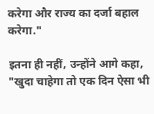करेगा और राज्य का दर्जा बहाल करेगा."

इतना ही नहीं, उन्होंने आगे कहा, "खुदा चाहेगा तो एक दिन ऐसा भी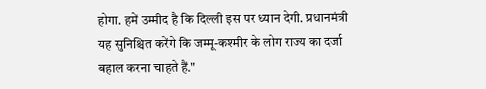होगा. हमें उम्मीद है कि दिल्ली इस पर ध्यान देगी. प्रधानमंत्री यह सुनिश्चित करेंगे कि जम्मू-कश्मीर के लोग राज्य का दर्जा बहाल करना चाहते हैं."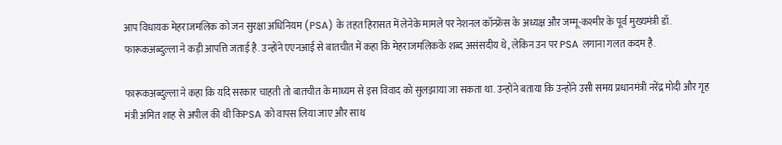आप विधायक मेहराजमलिक को जन सुरक्षा अधिनियम (PSA) के तहत हिरासत में लेनेके मामले पर नेशनल कॉन्फ्रेंस के अध्यक्ष और जम्मू-कश्मीर के पूर्व मुख्यमंत्री डॉ. फारूकअब्दुल्ला ने कड़ी आपत्ति जताई है. उन्होंने एएनआई से बातचीत में कहा कि मेहराजमलिकके शब्द असंसदीय थे, लेकिन उन पर PSA लगाना गलत कदम है.

फारूकअब्दुल्ला ने कहा कि यदि सरकार चाहती तो बातचीत के माध्यम से इस विवाद को सुलझाया जा सकता था. उन्होंने बताया कि उन्होंने उसी समय प्रधानमंत्री नरेंद्र मोदी और गृह मंत्री अमित शाह से अपील की थी किPSA को वापस लिया जाए और साथ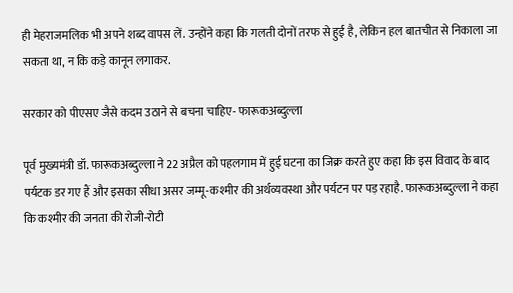ही मेहराजमलिक भी अपने शब्द वापस लें. उन्होंने कहा कि गलती दोनों तरफ से हुई है, लेकिन हल बातचीत से निकाला जा सकता था, न कि कड़े कानून लगाकर.

सरकार को पीएसए जैसे कदम उठाने से बचना चाहिए- फारूकअब्दुल्ला

पूर्व मुख्यमंत्री डॉ. फारूकअब्दुल्ला ने 22 अप्रैल को पहलगाम में हुई घटना का जिक्र करते हुए कहा कि इस विवाद के बाद पर्यटक डर गए हैं और इसका सीधा असर जम्मू-कश्मीर की अर्थव्यवस्था और पर्यटन पर पड़ रहाहै. फारूकअब्दुल्ला ने कहा कि कश्मीर की जनता की रोजी-रोटी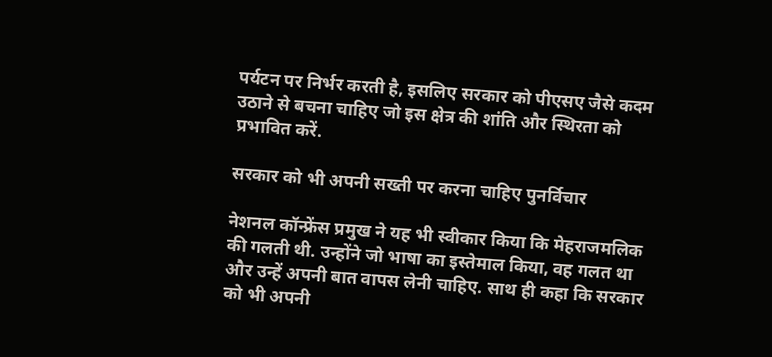पर्यटन पर निर्भर करती है, इसलिए सरकार को पीएसए जैसे कदम उठाने से बचना चाहिए जो इस क्षेत्र की शांति और स्थिरता को प्रभावित करें.

सरकार को भी अपनी सख्ती पर करना चाहिए पुनर्विचार

नेशनल कॉन्फ्रेंस प्रमुख ने यह भी स्वीकार किया कि मेहराजमलिक की गलती थी. उन्होंने जो भाषा का इस्तेमाल किया, वह गलत था और उन्हें अपनी बात वापस लेनी चाहिए. साथ ही कहा कि सरकार को भी अपनी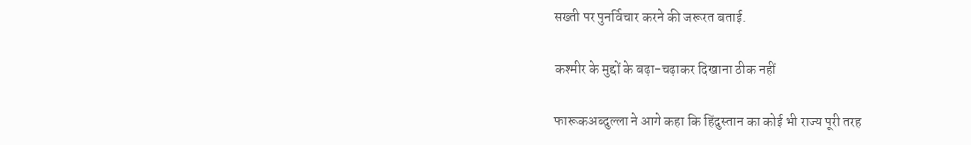सख्ती पर पुनर्विचार करने की जरूरत बताई.

कश्मीर के मुद्दों के बढ़ा-चढ़ाकर दिखाना ठीक नहीं

फारूकअब्दुल्ला ने आगे कहा कि हिंदुस्तान का कोई भी राज्य पूरी तरह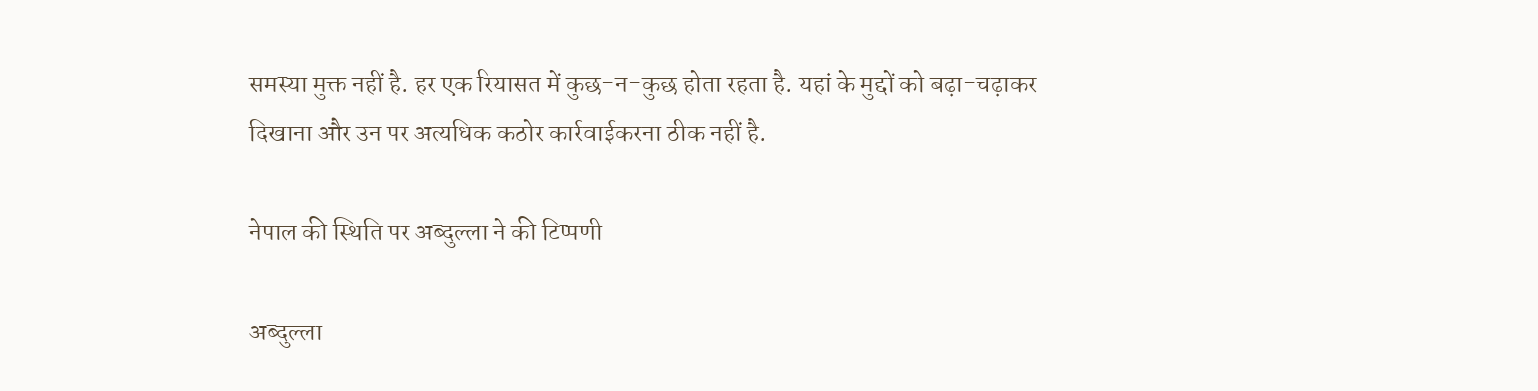समस्या मुक्त नहीं है. हर एक रियासत में कुछ-न-कुछ होता रहता है. यहां के मुद्दों को बढ़ा-चढ़ाकर दिखाना और उन पर अत्यधिक कठोर कार्रवाईकरना ठीक नहीं है.

नेपाल की स्थिति पर अब्दुल्ला ने की टिप्पणी

अब्दुल्ला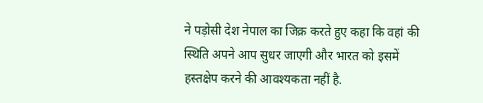ने पड़ोसी देश नेपाल का जिक्र करते हुए कहा कि वहां की स्थिति अपने आप सुधर जाएगी और भारत को इसमें हस्तक्षेप करने की आवश्यकता नहीं है.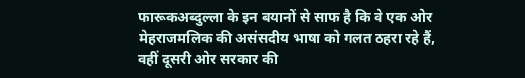फारूकअब्दुल्ला के इन बयानों से साफ है कि वे एक ओर मेहराजमलिक की असंसदीय भाषा को गलत ठहरा रहे हैं, वहीं दूसरी ओर सरकार की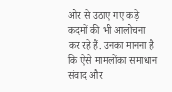ओर से उठाए गए कड़े कदमों की भी आलोचना कर रहे हैं. उनका मानना है कि ऐसे मामलोंका समाधान संवाद और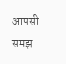आपसी समझ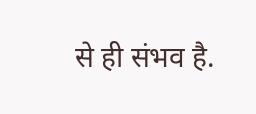से ही संभव है.